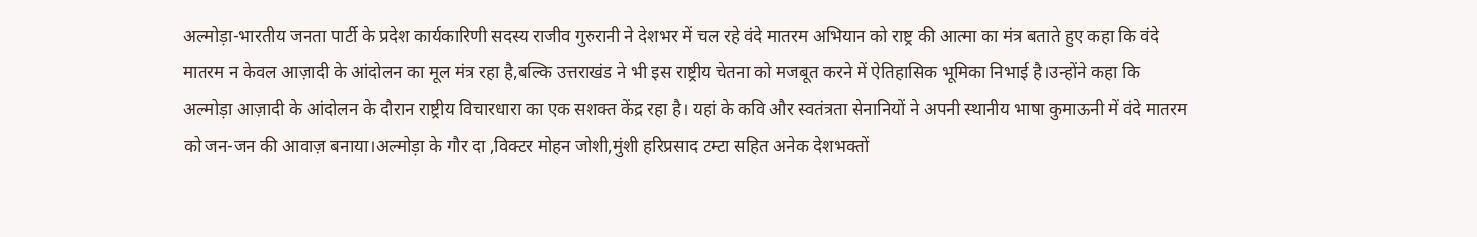अल्मोड़ा-भारतीय जनता पार्टी के प्रदेश कार्यकारिणी सदस्य राजीव गुरुरानी ने देशभर में चल रहे वंदे मातरम अभियान को राष्ट्र की आत्मा का मंत्र बताते हुए कहा कि वंदे मातरम न केवल आज़ादी के आंदोलन का मूल मंत्र रहा है,बल्कि उत्तराखंड ने भी इस राष्ट्रीय चेतना को मजबूत करने में ऐतिहासिक भूमिका निभाई है।उन्होंने कहा कि अल्मोड़ा आज़ादी के आंदोलन के दौरान राष्ट्रीय विचारधारा का एक सशक्त केंद्र रहा है। यहां के कवि और स्वतंत्रता सेनानियों ने अपनी स्थानीय भाषा कुमाऊनी में वंदे मातरम को जन-जन की आवाज़ बनाया।अल्मोड़ा के गौर दा ,विक्टर मोहन जोशी,मुंशी हरिप्रसाद टम्टा सहित अनेक देशभक्तों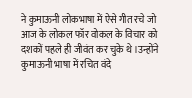ने कुमाऊनी लोकभाषा में ऐसे गीत रचे जो आज के लोकल फॉर वोकल के विचार को दशकों पहले ही जीवंत कर चुके थे।उन्होंने कुमाऊनी भाषा में रचित वंदे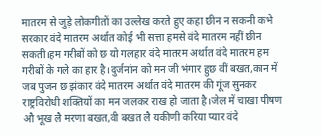मातरम से जुड़े लोकगीतों का उल्लेख करते हुए कहा छीन न सकनी कभे सरकार वंदे मातरम अर्थात कोई भी सत्ता हमसे वंदे मातरम नहीं छीन सकती।हम गरीबों को छ यो गलहार वंदे मातरम अर्थात वंदे मातरम हम गरीबों के गले का हार है।दुर्जनांन को मन जी भंगार हुछ वीं बखत,कान में जब पुजन छ झंकार वंदे मातरम अर्थात वंदे मातरम की गूंज सुनकर राष्ट्रविरोधी शक्तियों का मन जलकर राख हो जाता है।जेल में चाखा पीषण औ भूख लै मरणा बखत,वी बखत लै यकीणी करिया प्यार वंदे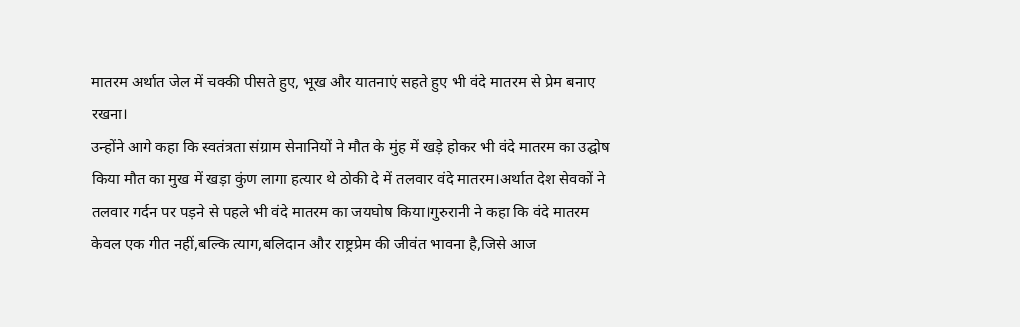मातरम अर्थात जेल में चक्की पीसते हुए, भूख और यातनाएं सहते हुए भी वंदे मातरम से प्रेम बनाए रखना।
उन्होंने आगे कहा कि स्वतंत्रता संग्राम सेनानियों ने मौत के मुंह में खड़े होकर भी वंदे मातरम का उद्घोष किया मौत का मुख में खड़ा कुंण लागा हत्यार थे ठोकी दे में तलवार वंदे मातरम।अर्थात देश सेवकों ने तलवार गर्दन पर पड़ने से पहले भी वंदे मातरम का जयघोष किया।गुरुरानी ने कहा कि वंदे मातरम केवल एक गीत नहीं,बल्कि त्याग,बलिदान और राष्ट्रप्रेम की जीवंत भावना है,जिसे आज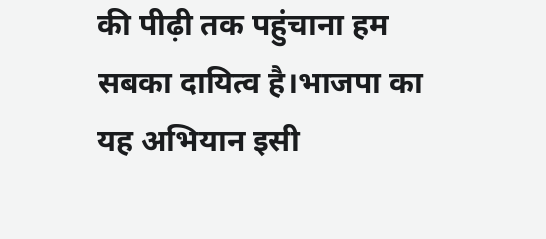की पीढ़ी तक पहुंचाना हम सबका दायित्व है।भाजपा का यह अभियान इसी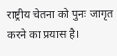राष्ट्रीय चेतना को पुनः जागृत करने का प्रयास है।